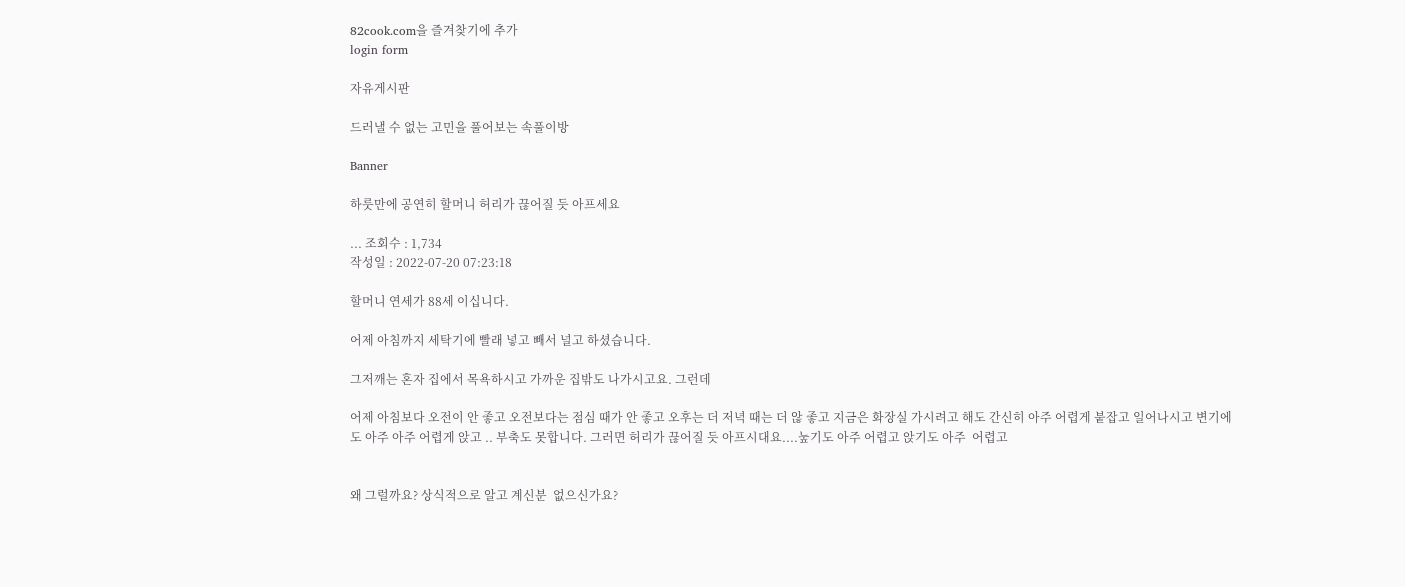82cook.com을 즐겨찾기에 추가
login form

자유게시판

드러낼 수 없는 고민을 풀어보는 속풀이방

Banner

하룻만에 공연히 할머니 허리가 끊어질 듯 아프세요

... 조회수 : 1,734
작성일 : 2022-07-20 07:23:18

할머니 연세가 88세 이십니다.

어제 아침까지 세탁기에 빨래 넣고 빼서 널고 하셨습니다.

그저깨는 혼자 집에서 목욕하시고 가까운 집밖도 나가시고요. 그런데

어제 아침보다 오전이 안 좋고 오전보다는 점심 때가 안 좋고 오후는 더 저녁 때는 더 않 좋고 지금은 화장실 가시려고 해도 간신히 아주 어렵게 붙잡고 일어나시고 변기에도 아주 아주 어렵게 앉고 .. 부축도 못합니다. 그러면 허리가 끊어질 듯 아프시대요....눞기도 아주 어렵고 앉기도 아주  어렵고


왜 그럴까요? 상식적으로 알고 계신분  없으신가요?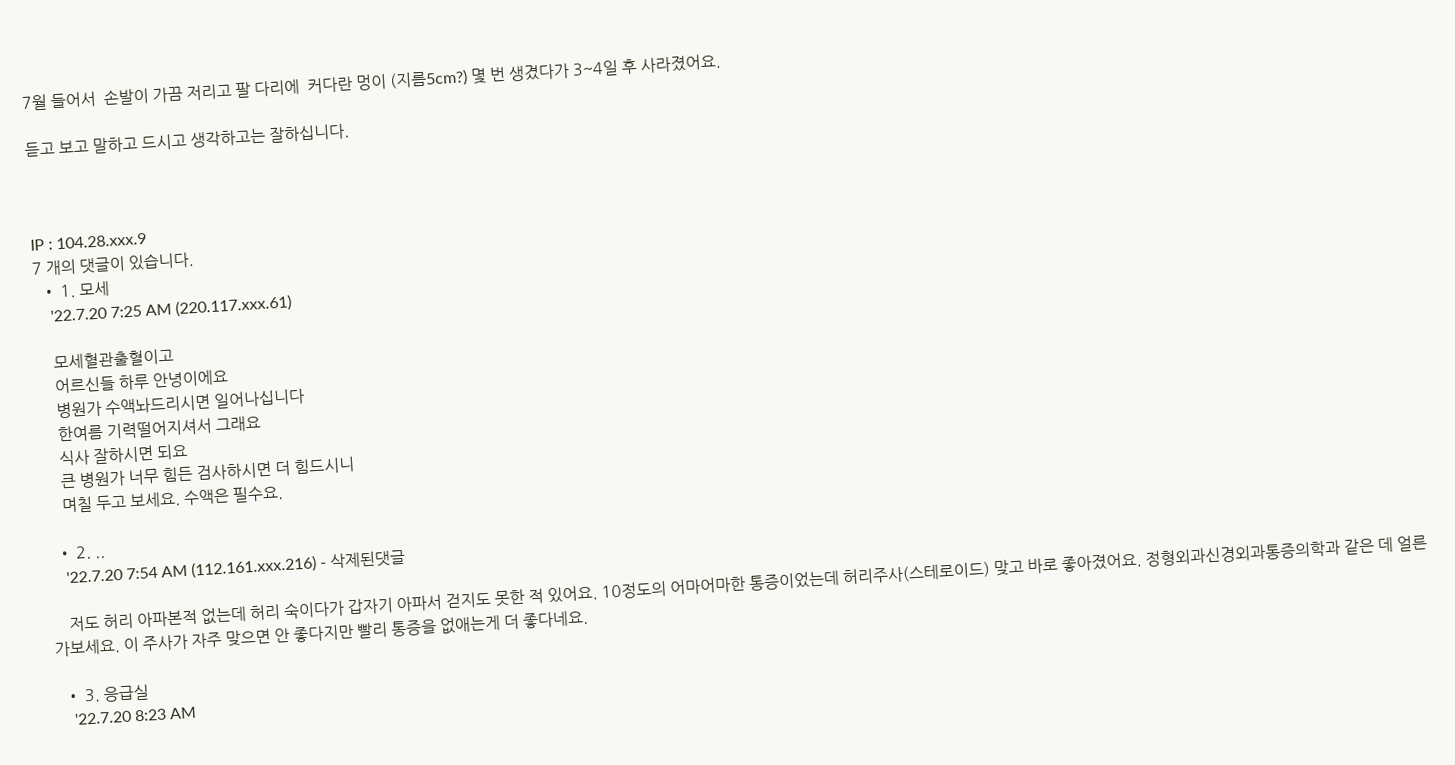7월 들어서  손발이 가끔 저리고 팔 다리에  커다란 멍이 (지름5cm?) 몇 번 생겼다가 3~4일 후 사라졌어요.

듣고 보고 말하고 드시고 생각하고는 잘하십니다.



IP : 104.28.xxx.9
7 개의 댓글이 있습니다.
  • 1. 모세
    '22.7.20 7:25 AM (220.117.xxx.61)

    모세혈관출혈이고
    어르신들 하루 안녕이에요
    병원가 수액놔드리시면 일어나십니다
    한여름 기력떨어지셔서 그래요
    식사 잘하시면 되요
    큰 병원가 너무 힘든 검사하시면 더 힘드시니
    며칠 두고 보세요. 수액은 필수요.

  • 2. ..
    '22.7.20 7:54 AM (112.161.xxx.216) - 삭제된댓글

    저도 허리 아파본적 없는데 허리 숙이다가 갑자기 아파서 걷지도 못한 적 있어요. 10정도의 어마어마한 통증이었는데 허리주사(스테로이드) 맞고 바로 좋아졌어요. 정형외과신경외과통증의학과 같은 데 얼른 가보세요. 이 주사가 자주 맞으면 안 좋다지만 빨리 통증을 없애는게 더 좋다네요.

  • 3. 응급실
    '22.7.20 8:23 AM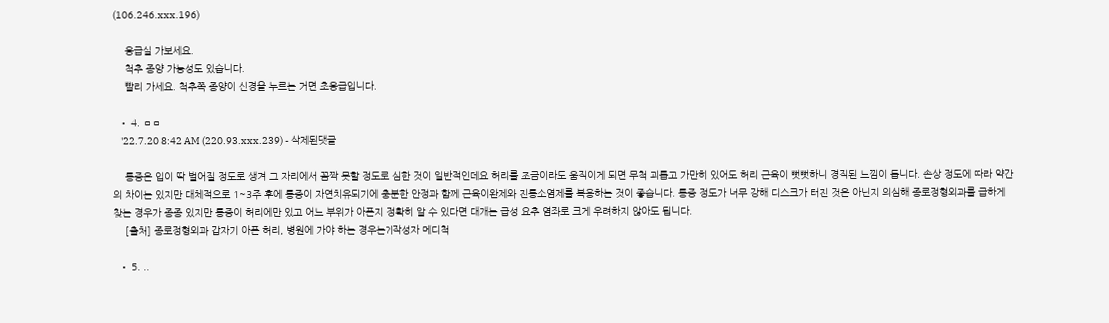(106.246.xxx.196)

    응급실 가보세요.
    척추 종양 가능성도 있습니다.
    빨리 가세요. 척추쪽 종양이 신경을 누르는 거면 초응급입니다.

  • 4. ㅁㅁ
    '22.7.20 8:42 AM (220.93.xxx.239) - 삭제된댓글

    통증은 입이 딱 벌어질 정도로 생겨 그 자리에서 꼼짝 못할 정도로 심한 것이 일반적인데요 허리를 조금이라도 움직이게 되면 무척 괴롭고 가만히 있어도 허리 근육이 뻣뻣하니 경직된 느낌이 듭니다. 손상 정도에 따라 약간의 차이는 있지만 대체적으로 1~3주 후에 통증이 자연치유되기에 충분한 안정과 함께 근육이완제와 진통소염제를 복용하는 것이 좋습니다. 통증 정도가 너무 강해 디스크가 터진 것은 아닌지 의심해 종로정형외과를 급하게 찾는 경우가 종종 있지만 통증이 허리에만 있고 어느 부위가 아픈지 정확히 알 수 있다면 대개는 급성 요추 염좌로 크게 우려하지 않아도 됩니다.
    [출처] 종로정형외과 갑자기 아픈 허리, 병원에 가야 하는 경우는?|작성자 메디척

  • 5. ..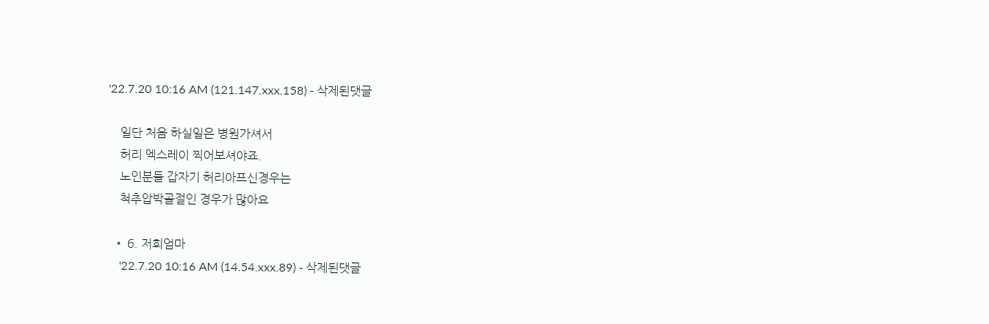'22.7.20 10:16 AM (121.147.xxx.158) - 삭제된댓글

    일단 처음 하실일은 병원가셔서
    허리 엑스레이 찍어보셔야죠.
    노인분들 갑자기 허리아프신경우는
    척추압박골절인 경우가 많아요

  • 6. 저희엄마
    '22.7.20 10:16 AM (14.54.xxx.89) - 삭제된댓글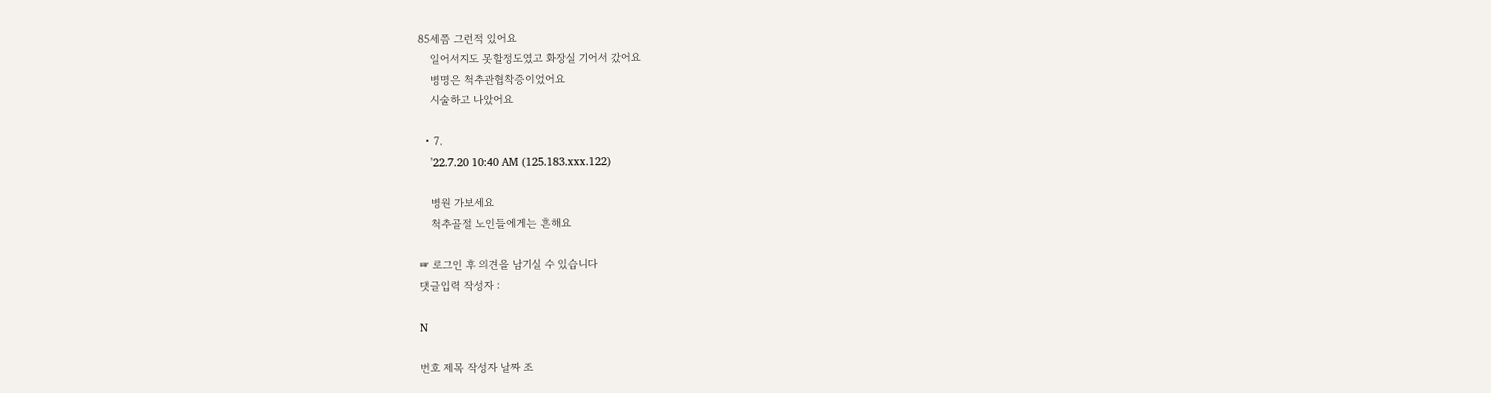85세쯤 그런적 있어요
    일어서지도 못할정도였고 화장실 기어서 갔어요
    병명은 척추관협착증이었어요
    시술하고 나았어요

  • 7.
    '22.7.20 10:40 AM (125.183.xxx.122)

    병원 가보세요
    척추골절 노인들에게는 흔해요

☞ 로그인 후 의견을 남기실 수 있습니다
댓글입력 작성자 :

N

번호 제목 작성자 날짜 조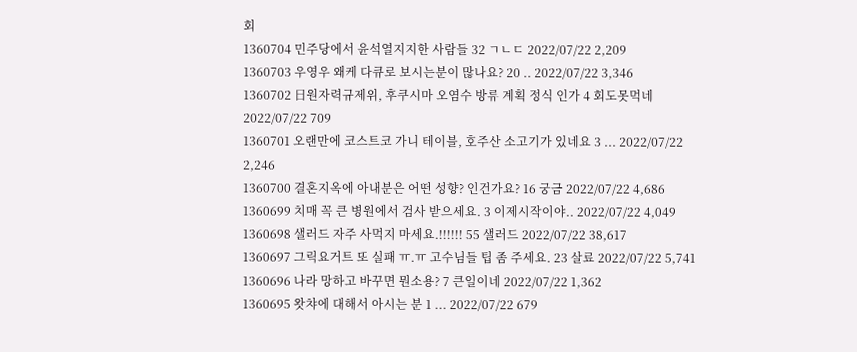회
1360704 민주당에서 윤석열지지한 사람들 32 ㄱㄴㄷ 2022/07/22 2,209
1360703 우영우 왜케 다큐로 보시는분이 많나요? 20 .. 2022/07/22 3,346
1360702 日원자력규제위, 후쿠시마 오염수 방류 계획 정식 인가 4 회도못먹네 2022/07/22 709
1360701 오랜만에 코스트코 가니 테이블, 호주산 소고기가 있네요 3 ... 2022/07/22 2,246
1360700 결혼지옥에 아내분은 어떤 성향? 인건가요? 16 궁금 2022/07/22 4,686
1360699 치매 꼭 큰 병원에서 검사 받으세요. 3 이제시작이야.. 2022/07/22 4,049
1360698 샐러드 자주 사먹지 마세요.!!!!!! 55 샐러드 2022/07/22 38,617
1360697 그릭요거트 또 실패 ㅠ.ㅠ 고수님들 팁 좀 주세요. 23 살료 2022/07/22 5,741
1360696 나라 망하고 바꾸면 뭔소용? 7 큰일이네 2022/07/22 1,362
1360695 왓챠에 대해서 아시는 분 1 ... 2022/07/22 679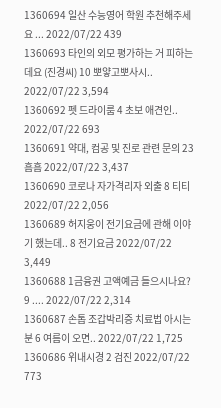1360694 일산 수능영어 학원 추천해주세요 ... 2022/07/22 439
1360693 타인의 외모 평가하는 거 피하는데요 (진경씨) 10 뽀얗고뽀사시.. 2022/07/22 3,594
1360692 펫 드라이룸 4 초보 애견인.. 2022/07/22 693
1360691 약대, 컴공 및 진로 관련 문의 23 흠흠 2022/07/22 3,437
1360690 코로나 자가격리자 외출 8 티티 2022/07/22 2,056
1360689 허지웅이 전기요금에 관해 이야기 했는데.. 8 전기요금 2022/07/22 3,449
1360688 1금융권 고액예금 들으시나요? 9 .... 2022/07/22 2,314
1360687 손톱 조갑박리증 치료법 아시는분 6 여름이 오면.. 2022/07/22 1,725
1360686 위내시경 2 검진 2022/07/22 773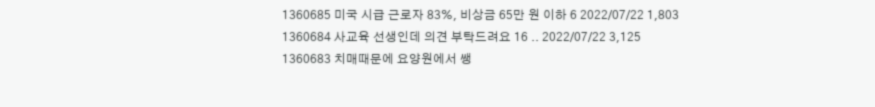1360685 미국 시급 근로자 83%, 비상금 65만 원 이하 6 2022/07/22 1,803
1360684 사교육 선생인데 의견 부탁드려요 16 .. 2022/07/22 3,125
1360683 치매때문에 요양원에서 쌩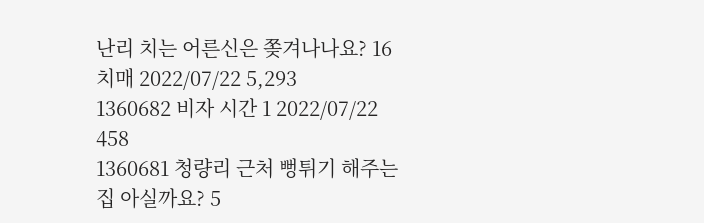난리 치는 어른신은 쫒겨나나요? 16 치매 2022/07/22 5,293
1360682 비자 시간 1 2022/07/22 458
1360681 청량리 근처 뻥튀기 해주는 집 아실까요? 5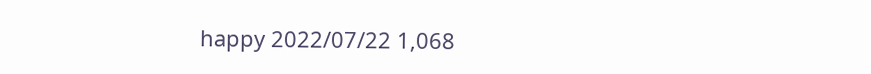happy 2022/07/22 1,068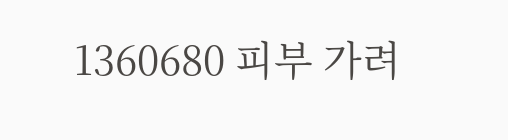1360680 피부 가려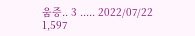움증.. 3 ..... 2022/07/22 1,597